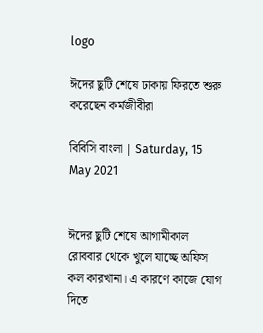logo

ঈদের ছুটি শেষে ঢাকায় ফিরতে শুরু করেছেন কর্মজীবীরা

বিবিসি বাংলা | Saturday, 15 May 2021


ঈদের ছুটি শেষে আগামীকাল রোববার থেকে খুলে যাচ্ছে অফিস কল কারখানা। এ কারণে কাজে যোগ দিতে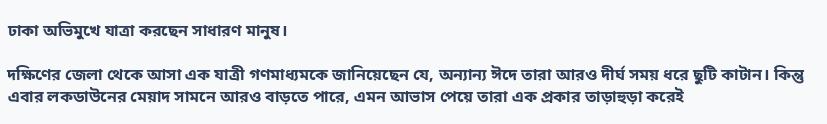ঢাকা অভিমুখে যাত্রা করছেন সাধারণ মানুষ।

দক্ষিণের জেলা থেকে আসা এক যাত্রী গণমাধ্যমকে জানিয়েছেন যে, অন্যান্য ঈদে তারা আরও দীর্ঘ সময় ধরে ছুটি কাটান। কিন্তু এবার লকডাউনের মেয়াদ সামনে আরও বাড়তে পারে, এমন আভাস পেয়ে তারা এক প্রকার তাড়াহুড়া করেই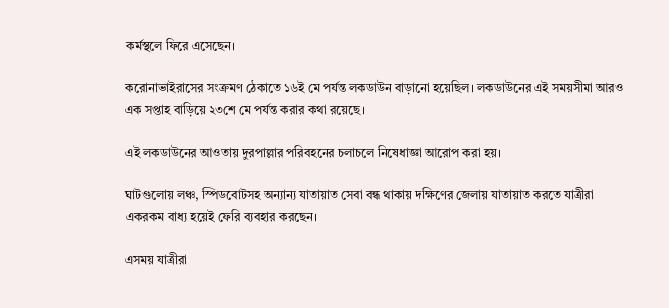কর্মস্থলে ফিরে এসেছেন।

করোনাভাইরাসের সংক্রমণ ঠেকাতে ১৬ই মে পর্যন্ত লকডাউন বাড়ানো হয়েছিল। লকডাউনের এই সময়সীমা আরও এক সপ্তাহ বাড়িয়ে ২৩শে মে পর্যন্ত করার কথা রয়েছে।

এই লকডাউনের আওতায় দুরপাল্লার পরিবহনের চলাচলে নিষেধাজ্ঞা আরোপ করা হয়।

ঘাটগুলোয় লঞ্চ, স্পিডবোটসহ অন্যান্য যাতায়াত সেবা বন্ধ থাকায় দক্ষিণের জেলায় যাতায়াত করতে যাত্রীরা একরকম বাধ্য হয়েই ফেরি ব্যবহার করছেন।

এসময় যাত্রীরা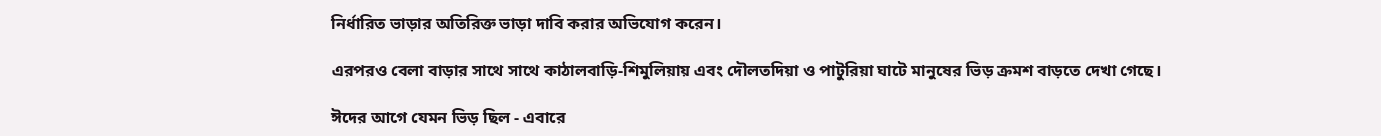নির্ধারিত ভাড়ার অতিরিক্ত ভাড়া দাবি করার অভিযোগ করেন।

এরপরও বেলা বাড়ার সাথে সাথে কাঠালবাড়ি-শিমুলিয়ায় এবং দৌলতদিয়া ও পাটুরিয়া ঘাটে মানুষের ভিড় ক্রমশ বাড়তে দেখা গেছে।

ঈদের আগে যেমন ভিড় ছিল - এবারে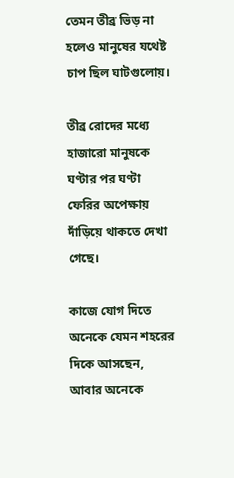তেমন তীব্র ভিড় না হলেও মানুষের যথেষ্ট চাপ ছিল ঘাটগুলোয়।

তীব্র রোদের মধ্যে হাজারো মানুষকে ঘণ্টার পর ঘণ্টা ফেরির অপেক্ষায় দাঁড়িয়ে থাকতে দেখা গেছে।

কাজে যোগ দিতে অনেকে যেমন শহরের দিকে আসছেন, আবার অনেকে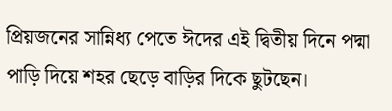প্রিয়জনের সান্নিধ্য পেতে ঈদের এই দ্বিতীয় দিনে পদ্মা পাড়ি দিয়ে শহর ছেড়ে বাড়ির দিকে ছুটছেন।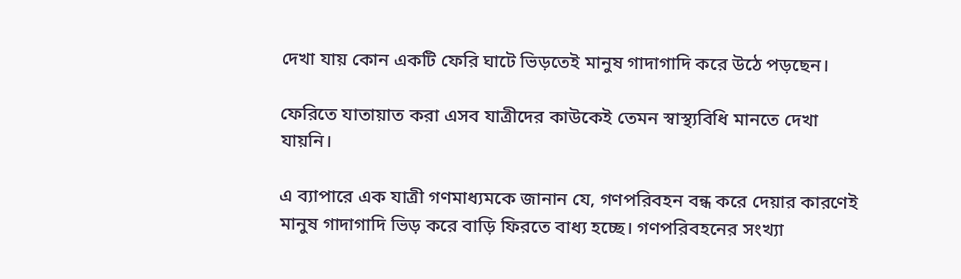দেখা যায় কোন একটি ফেরি ঘাটে ভিড়তেই মানুষ গাদাগাদি করে উঠে পড়ছেন।

ফেরিতে যাতায়াত করা এসব যাত্রীদের কাউকেই তেমন স্বাস্থ্যবিধি মানতে দেখা যায়নি।

এ ব্যাপারে এক যাত্রী গণমাধ্যমকে জানান যে, গণপরিবহন বন্ধ করে দেয়ার কারণেই মানুষ গাদাগাদি ভিড় করে বাড়ি ফিরতে বাধ্য হচ্ছে। গণপরিবহনের সংখ্যা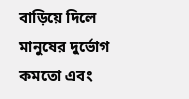বাড়িয়ে দিলে মানুষের দুর্ভোগ কমতো এবং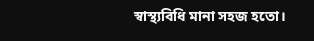স্বাস্থ্যবিধি মানা সহজ হতো।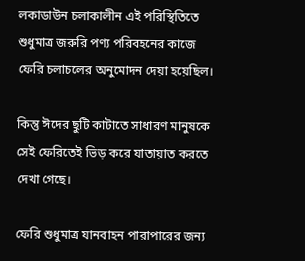লকাডাউন চলাকালীন এই পরিস্থিতিতে শুধুমাত্র জরুরি পণ্য পরিবহনের কাজে ফেরি চলাচলের অনুমোদন দেয়া হয়েছিল।

কিন্তু ঈদের ছুটি কাটাতে সাধারণ মানুষকে সেই ফেরিতেই ভিড় করে যাতায়াত করতে দেখা গেছে।

ফেরি শুধুমাত্র যানবাহন পারাপারের জন্য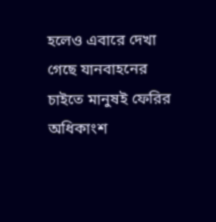হলেও এবারে দেখা গেছে যানবাহনের চাইতে মানুষই ফেরির অধিকাংশ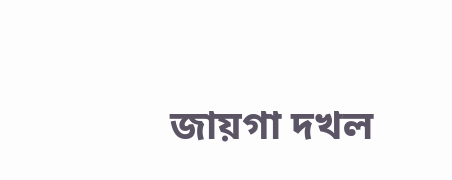জায়গা দখল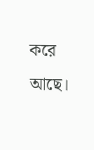করে আছে।